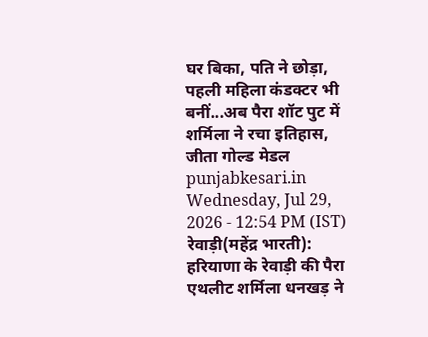घर बिका, पति ने छोड़ा, पहली महिला कंडक्टर भी बनीं...अब पैरा शॉट पुट में शर्मिला ने रचा इतिहास, जीता गोल्ड मेडल
punjabkesari.in Wednesday, Jul 29, 2026 - 12:54 PM (IST)
रेवाड़ी(महेंद्र भारती): हरियाणा के रेवाड़ी की पैरा एथलीट शर्मिला धनखड़ ने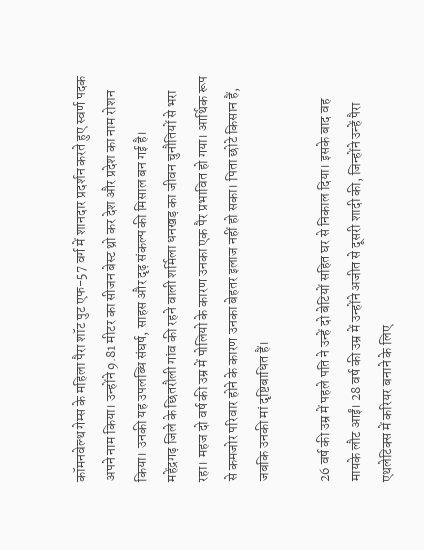कॉमनवेल्थ गेम्स के महिला पैरा शॉट पुट एफ-57 वर्ग में शानदार प्रदर्शन करते हुए स्वर्ण पदक अपने नाम किया। उन्होंने 9.81 मीटर का सीजन बेस्ट थ्रो कर देश और प्रदेश का नाम रोशन किया। उनकी यह उपलब्धि संघर्ष, साहस और दृढ़ संकल्प की मिसाल बन गई है।
महेंद्रगढ़ जिले के छितरौली गांव की रहने वाली शर्मिला धनखड़ का जीवन चुनौतियों से भरा रहा। महज दो वर्ष की उम्र में पोलियो के कारण उनका एक पैर प्रभावित हो गया। आर्थिक रूप से कमजोर परिवार होने के कारण उनका बेहतर इलाज नहीं हो सका। पिता छोटे किसान हैं, जबकि उनकी मां दृष्टिबाधित हैं।

26 वर्ष की उम्र में पहले पति ने उन्हें दो बेटियों सहित घर से निकाल दिया। इसके बाद वह मायके लौट आईं। 28 वर्ष की उम्र में उन्होंने अजीत से दूसरी शादी की, जिन्होंने उन्हें पैरा एथलेटिक्स में करियर बनाने के लिए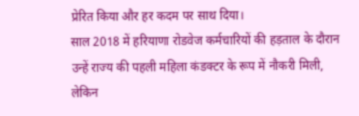प्रेरित किया और हर कदम पर साथ दिया।
साल 2018 में हरियाणा रोडवेज कर्मचारियों की हड़ताल के दौरान उन्हें राज्य की पहली महिला कंडक्टर के रूप में नौकरी मिली, लेकिन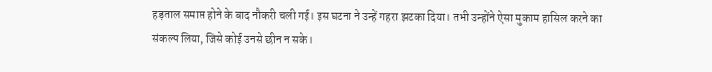हड़ताल समाप्त होने के बाद नौकरी चली गई। इस घटना ने उन्हें गहरा झटका दिया। तभी उन्होंने ऐसा मुकाम हासिल करने का संकल्प लिया, जिसे कोई उनसे छीन न सके।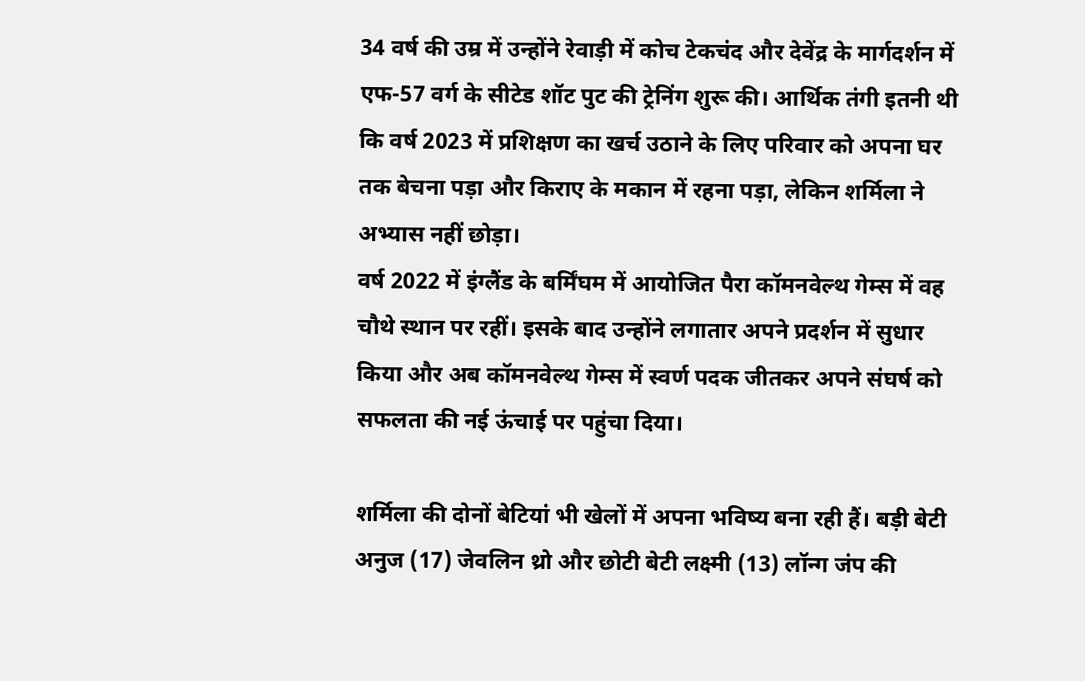34 वर्ष की उम्र में उन्होंने रेवाड़ी में कोच टेकचंद और देवेंद्र के मार्गदर्शन में एफ-57 वर्ग के सीटेड शॉट पुट की ट्रेनिंग शुरू की। आर्थिक तंगी इतनी थी कि वर्ष 2023 में प्रशिक्षण का खर्च उठाने के लिए परिवार को अपना घर तक बेचना पड़ा और किराए के मकान में रहना पड़ा, लेकिन शर्मिला ने अभ्यास नहीं छोड़ा।
वर्ष 2022 में इंग्लैंड के बर्मिंघम में आयोजित पैरा कॉमनवेल्थ गेम्स में वह चौथे स्थान पर रहीं। इसके बाद उन्होंने लगातार अपने प्रदर्शन में सुधार किया और अब कॉमनवेल्थ गेम्स में स्वर्ण पदक जीतकर अपने संघर्ष को सफलता की नई ऊंचाई पर पहुंचा दिया।

शर्मिला की दोनों बेटियां भी खेलों में अपना भविष्य बना रही हैं। बड़ी बेटी अनुज (17) जेवलिन थ्रो और छोटी बेटी लक्ष्मी (13) लॉन्ग जंप की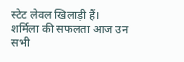स्टेट लेवल खिलाड़ी हैं। शर्मिला की सफलता आज उन सभी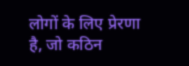लोगों के लिए प्रेरणा है, जो कठिन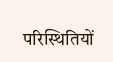परिस्थितियों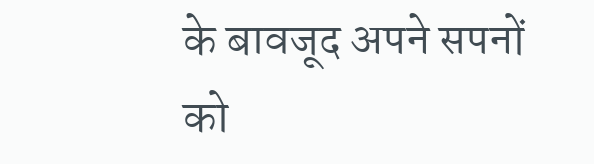के बावजूद अपने सपनों को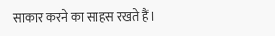साकार करने का साहस रखते हैं।